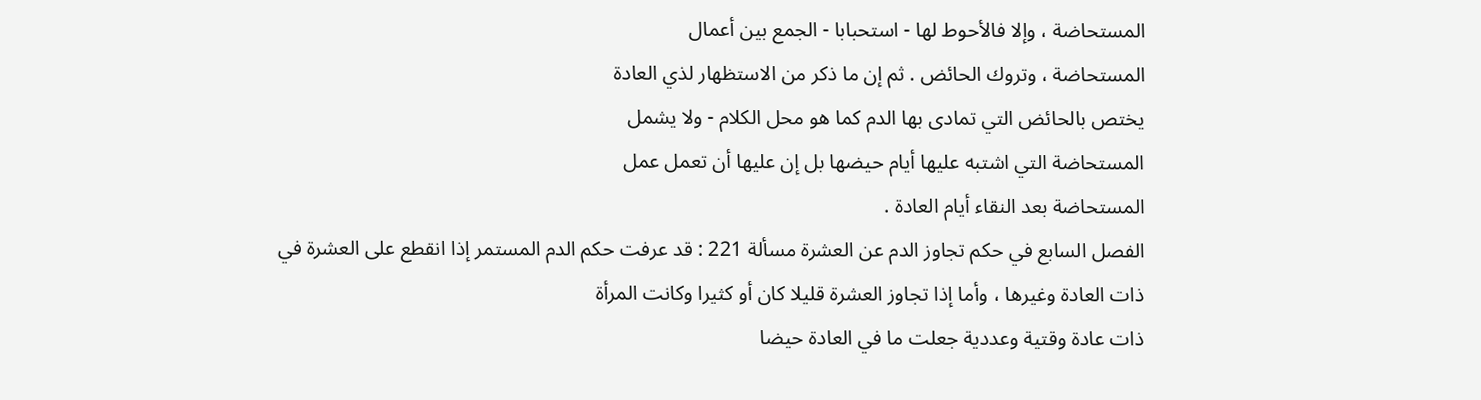المستحاضة ، وإلا فالأحوط لها - استحبابا - الجمع بين أعمال
المستحاضة ، وتروك الحائض . ثم إن ما ذكر من الاستظهار لذي العادة
يختص بالحائض التي تمادى بها الدم كما هو محل الكلام - ولا يشمل
المستحاضة التي اشتبه عليها أيام حيضها بل إن عليها أن تعمل عمل
المستحاضة بعد النقاء أيام العادة .
الفصل السابع في حكم تجاوز الدم عن العشرة مسألة 221 : قد عرفت حكم الدم المستمر إذا انقطع على العشرة في
ذات العادة وغيرها ، وأما إذا تجاوز العشرة قليلا كان أو كثيرا وكانت المرأة
ذات عادة وقتية وعددية جعلت ما في العادة حيضا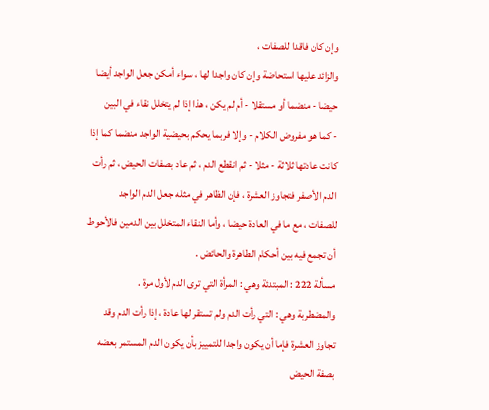وإن كان فاقدا للصفات ،
والزائد عليها استحاضة وإن كان واجدا لها ، سواء أمكن جعل الواجد أيضا
حيضا - منضما أو مستقلا - أم لم يكن ، هذا إذا لم يتخلل نقاء في البين
- كما هو مفروض الكلام - وإلا فربما يحكم بحيضية الواجد منضما كما إذا
كانت عادتها ثلاثة - مثلا - ثم انقطع الدم ، ثم عاد بصفات الحيض ، ثم رأت
الدم الأصفر فتجاوز العشرة ، فإن الظاهر في مثله جعل الدم الواجد
للصفات ، مع ما في العادة حيضا ، وأما النقاء المتخلل بين الدمين فالأحوط
أن تجمع فيه بين أحكام الطاهرة والحائض .
مسألة 222 : المبتدئة وهي : المرأة التي ترى الدم لأول مرة .
والمضطربة وهي : التي رأت الدم ولم تستقر لها عادة ، إذا رأت الدم وقد
تجاوز العشرة فإما أن يكون واجدا للتمييز بأن يكون الدم المستمر بعضه
بصفة الحيض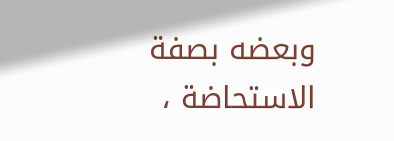وبعضه بصفة الاستحاضة ،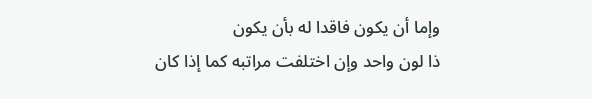وإما أن يكون فاقدا له بأن يكون
ذا لون واحد وإن اختلفت مراتبه كما إذا كان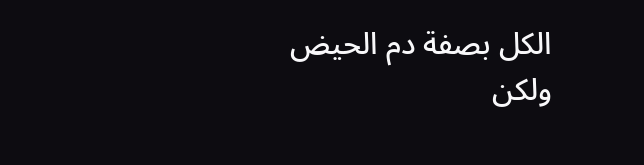الكل بصفة دم الحيض ولكن